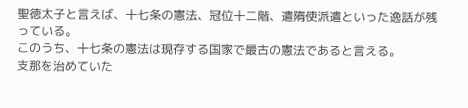聖徳太子と言えば、十七条の憲法、冠位十二階、遣隋使派遣といった逸話が残っている。
このうち、十七条の憲法は現存する国家で最古の憲法であると言える。
支那を治めていた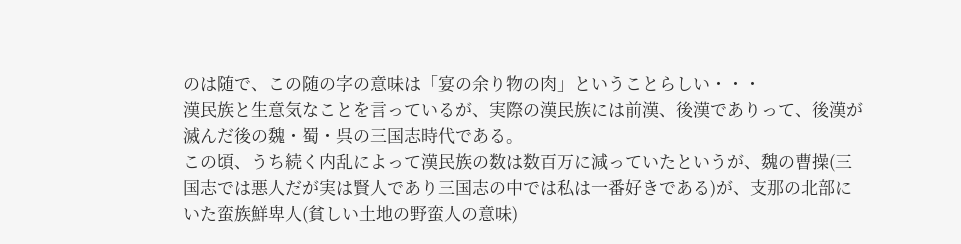のは随で、この随の字の意味は「宴の余り物の肉」ということらしい・・・
漢民族と生意気なことを言っているが、実際の漢民族には前漢、後漢でありって、後漢が滅んだ後の魏・蜀・呉の三国志時代である。
この頃、うち続く内乱によって漢民族の数は数百万に減っていたというが、魏の曹操(三国志では悪人だが実は賢人であり三国志の中では私は一番好きである)が、支那の北部にいた蛮族鮮卑人(貧しい土地の野蛮人の意味)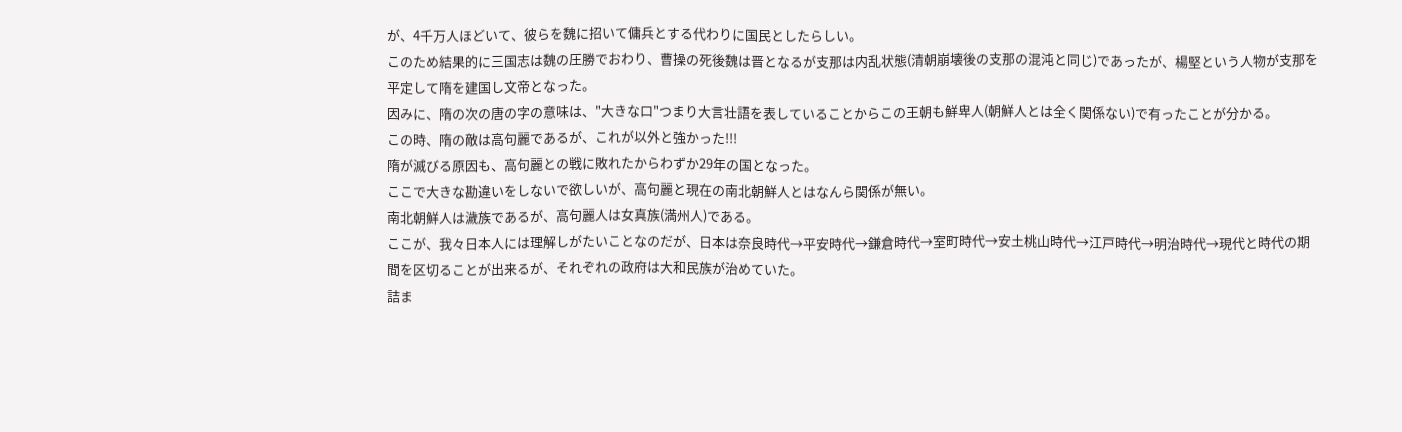が、4千万人ほどいて、彼らを魏に招いて傭兵とする代わりに国民としたらしい。
このため結果的に三国志は魏の圧勝でおわり、曹操の死後魏は晋となるが支那は内乱状態(清朝崩壊後の支那の混沌と同じ)であったが、楊堅という人物が支那を平定して隋を建国し文帝となった。
因みに、隋の次の唐の字の意味は、"大きな口"つまり大言壮語を表していることからこの王朝も鮮卑人(朝鮮人とは全く関係ない)で有ったことが分かる。
この時、隋の敵は高句麗であるが、これが以外と強かった!!!
隋が滅びる原因も、高句麗との戦に敗れたからわずか29年の国となった。
ここで大きな勘違いをしないで欲しいが、高句麗と現在の南北朝鮮人とはなんら関係が無い。
南北朝鮮人は濊族であるが、高句麗人は女真族(満州人)である。
ここが、我々日本人には理解しがたいことなのだが、日本は奈良時代→平安時代→鎌倉時代→室町時代→安土桃山時代→江戸時代→明治時代→現代と時代の期間を区切ることが出来るが、それぞれの政府は大和民族が治めていた。
詰ま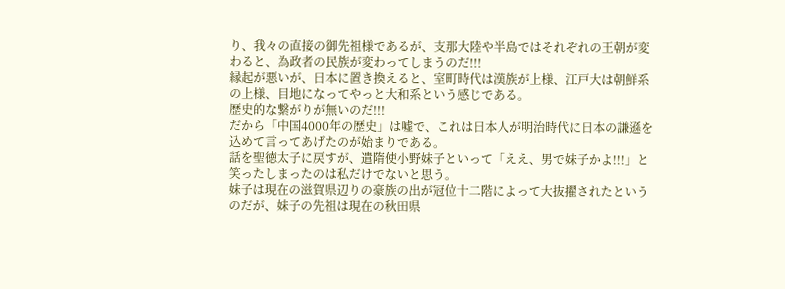り、我々の直接の御先祖様であるが、支那大陸や半島ではそれぞれの王朝が変わると、為政者の民族が変わってしまうのだ!!!
縁起が悪いが、日本に置き換えると、室町時代は漢族が上様、江戸大は朝鮮系の上様、目地になってやっと大和系という感じである。
歴史的な繋がりが無いのだ!!!
だから「中国4000年の歴史」は嘘で、これは日本人が明治時代に日本の謙遜を込めて言ってあげたのが始まりである。
話を聖徳太子に戻すが、遣隋使小野妹子といって「ええ、男で妹子かよ!!!」と笑ったしまったのは私だけでないと思う。
妹子は現在の滋賀県辺りの豪族の出が冠位十二階によって大抜擢されたというのだが、妹子の先祖は現在の秋田県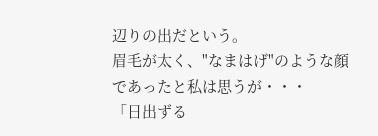辺りの出だという。
眉毛が太く、"なまはげ"のような顔であったと私は思うが・・・
「日出ずる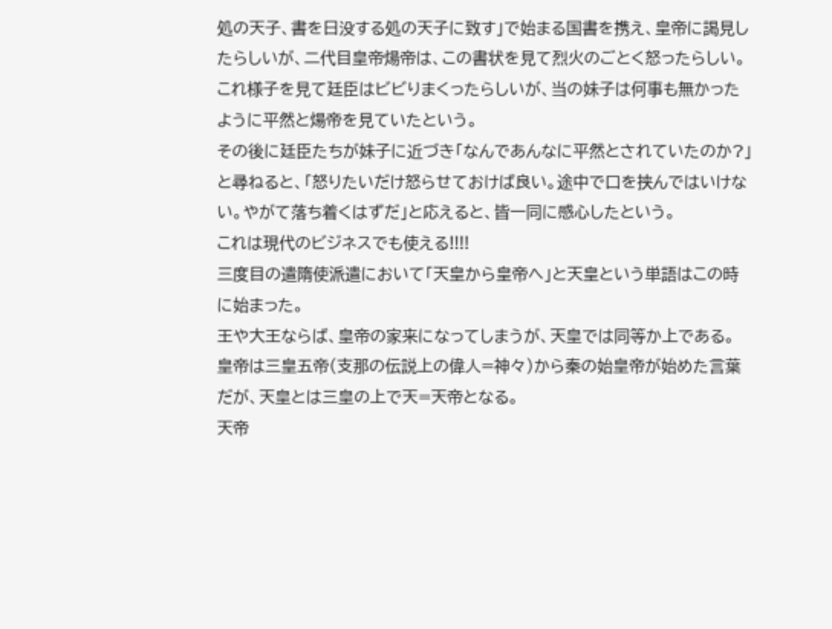処の天子、書を日没する処の天子に致す」で始まる国書を携え、皇帝に謁見したらしいが、二代目皇帝煬帝は、この書状を見て烈火のごとく怒ったらしい。
これ様子を見て廷臣はビビりまくったらしいが、当の妹子は何事も無かったように平然と煬帝を見ていたという。
その後に廷臣たちが妹子に近づき「なんであんなに平然とされていたのか?」と尋ねると、「怒りたいだけ怒らせておけば良い。途中で口を挟んではいけない。やがて落ち着くはずだ」と応えると、皆一同に感心したという。
これは現代のビジネスでも使える!!!!
三度目の遣隋使派遣において「天皇から皇帝へ」と天皇という単語はこの時に始まった。
王や大王ならば、皇帝の家来になってしまうが、天皇では同等か上である。
皇帝は三皇五帝(支那の伝説上の偉人=神々)から秦の始皇帝が始めた言葉だが、天皇とは三皇の上で天=天帝となる。
天帝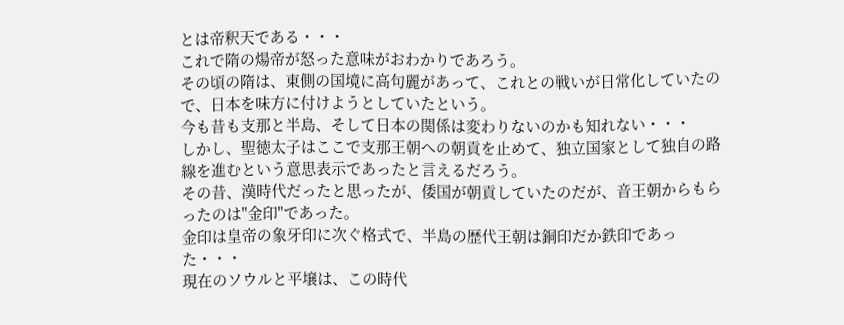とは帝釈天である・・・
これで隋の煬帝が怒った意味がおわかりであろう。
その頃の隋は、東側の国境に高句麗があって、これとの戦いが日常化していたので、日本を味方に付けようとしていたという。
今も昔も支那と半島、そして日本の関係は変わりないのかも知れない・・・
しかし、聖徳太子はここで支那王朝への朝貢を止めて、独立国家として独自の路線を進むという意思表示であったと言えるだろう。
その昔、漢時代だったと思ったが、倭国が朝貢していたのだが、音王朝からもらったのは"金印"であった。
金印は皇帝の象牙印に次ぐ格式で、半島の歴代王朝は銅印だか鉄印であった・・・
現在のソウルと平壌は、この時代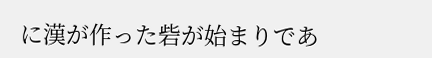に漢が作った砦が始まりであ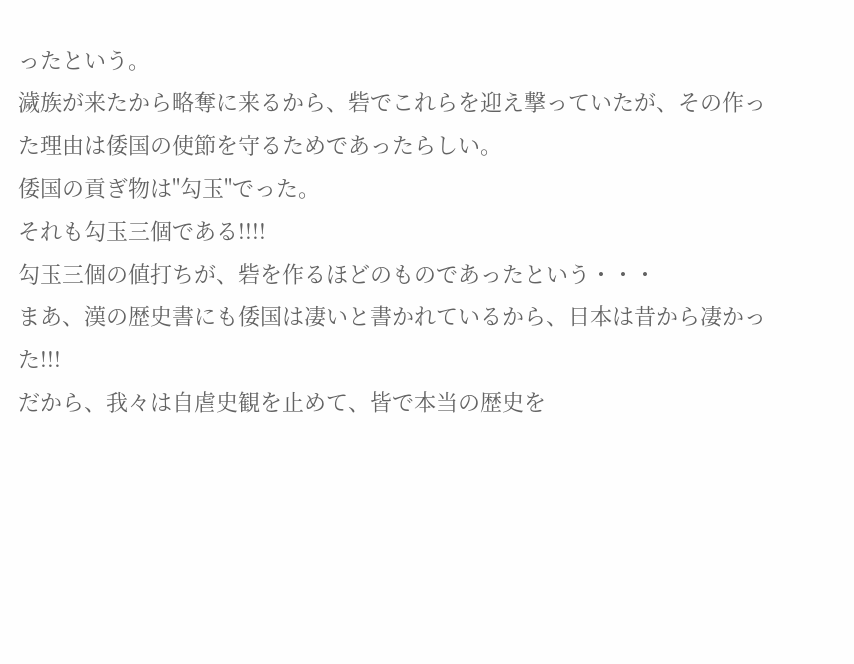ったという。
濊族が来たから略奪に来るから、砦でこれらを迎え撃っていたが、その作った理由は倭国の使節を守るためであったらしい。
倭国の貢ぎ物は"勾玉"でった。
それも勾玉三個である!!!!
勾玉三個の値打ちが、砦を作るほどのものであったという・・・
まあ、漢の歴史書にも倭国は凄いと書かれているから、日本は昔から凄かった!!!
だから、我々は自虐史観を止めて、皆で本当の歴史を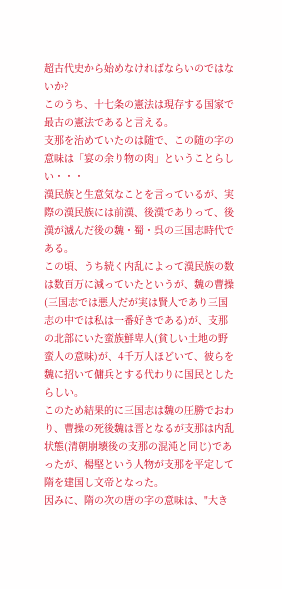超古代史から始めなければならいのではないか?
このうち、十七条の憲法は現存する国家で最古の憲法であると言える。
支那を治めていたのは随で、この随の字の意味は「宴の余り物の肉」ということらしい・・・
漢民族と生意気なことを言っているが、実際の漢民族には前漢、後漢でありって、後漢が滅んだ後の魏・蜀・呉の三国志時代である。
この頃、うち続く内乱によって漢民族の数は数百万に減っていたというが、魏の曹操(三国志では悪人だが実は賢人であり三国志の中では私は一番好きである)が、支那の北部にいた蛮族鮮卑人(貧しい土地の野蛮人の意味)が、4千万人ほどいて、彼らを魏に招いて傭兵とする代わりに国民としたらしい。
このため結果的に三国志は魏の圧勝でおわり、曹操の死後魏は晋となるが支那は内乱状態(清朝崩壊後の支那の混沌と同じ)であったが、楊堅という人物が支那を平定して隋を建国し文帝となった。
因みに、隋の次の唐の字の意味は、"大き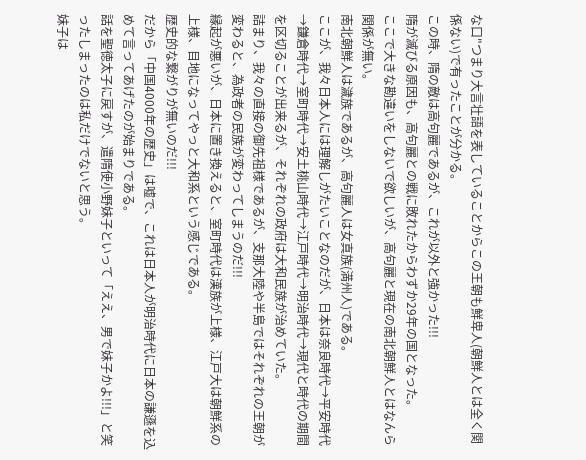な口"つまり大言壮語を表していることからこの王朝も鮮卑人(朝鮮人とは全く関係ない)で有ったことが分かる。
この時、隋の敵は高句麗であるが、これが以外と強かった!!!
隋が滅びる原因も、高句麗との戦に敗れたからわずか29年の国となった。
ここで大きな勘違いをしないで欲しいが、高句麗と現在の南北朝鮮人とはなんら関係が無い。
南北朝鮮人は濊族であるが、高句麗人は女真族(満州人)である。
ここが、我々日本人には理解しがたいことなのだが、日本は奈良時代→平安時代→鎌倉時代→室町時代→安土桃山時代→江戸時代→明治時代→現代と時代の期間を区切ることが出来るが、それぞれの政府は大和民族が治めていた。
詰まり、我々の直接の御先祖様であるが、支那大陸や半島ではそれぞれの王朝が変わると、為政者の民族が変わってしまうのだ!!!
縁起が悪いが、日本に置き換えると、室町時代は漢族が上様、江戸大は朝鮮系の上様、目地になってやっと大和系という感じである。
歴史的な繋がりが無いのだ!!!
だから「中国4000年の歴史」は嘘で、これは日本人が明治時代に日本の謙遜を込めて言ってあげたのが始まりである。
話を聖徳太子に戻すが、遣隋使小野妹子といって「ええ、男で妹子かよ!!!」と笑ったしまったのは私だけでないと思う。
妹子は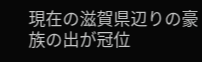現在の滋賀県辺りの豪族の出が冠位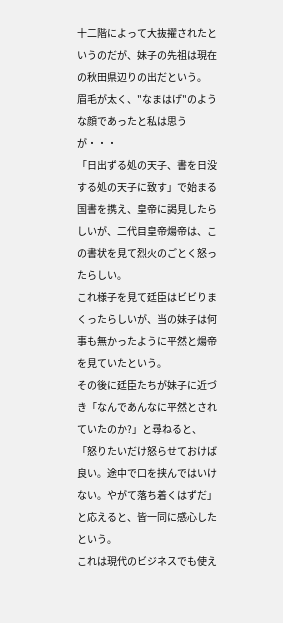十二階によって大抜擢されたというのだが、妹子の先祖は現在の秋田県辺りの出だという。
眉毛が太く、"なまはげ"のような顔であったと私は思うが・・・
「日出ずる処の天子、書を日没する処の天子に致す」で始まる国書を携え、皇帝に謁見したらしいが、二代目皇帝煬帝は、この書状を見て烈火のごとく怒ったらしい。
これ様子を見て廷臣はビビりまくったらしいが、当の妹子は何事も無かったように平然と煬帝を見ていたという。
その後に廷臣たちが妹子に近づき「なんであんなに平然とされていたのか?」と尋ねると、「怒りたいだけ怒らせておけば良い。途中で口を挟んではいけない。やがて落ち着くはずだ」と応えると、皆一同に感心したという。
これは現代のビジネスでも使え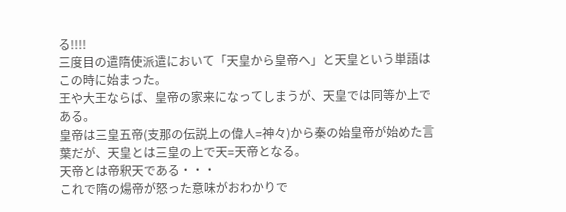る!!!!
三度目の遣隋使派遣において「天皇から皇帝へ」と天皇という単語はこの時に始まった。
王や大王ならば、皇帝の家来になってしまうが、天皇では同等か上である。
皇帝は三皇五帝(支那の伝説上の偉人=神々)から秦の始皇帝が始めた言葉だが、天皇とは三皇の上で天=天帝となる。
天帝とは帝釈天である・・・
これで隋の煬帝が怒った意味がおわかりで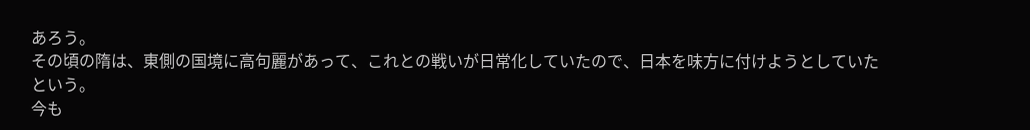あろう。
その頃の隋は、東側の国境に高句麗があって、これとの戦いが日常化していたので、日本を味方に付けようとしていたという。
今も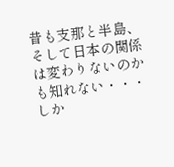昔も支那と半島、そして日本の関係は変わりないのかも知れない・・・
しか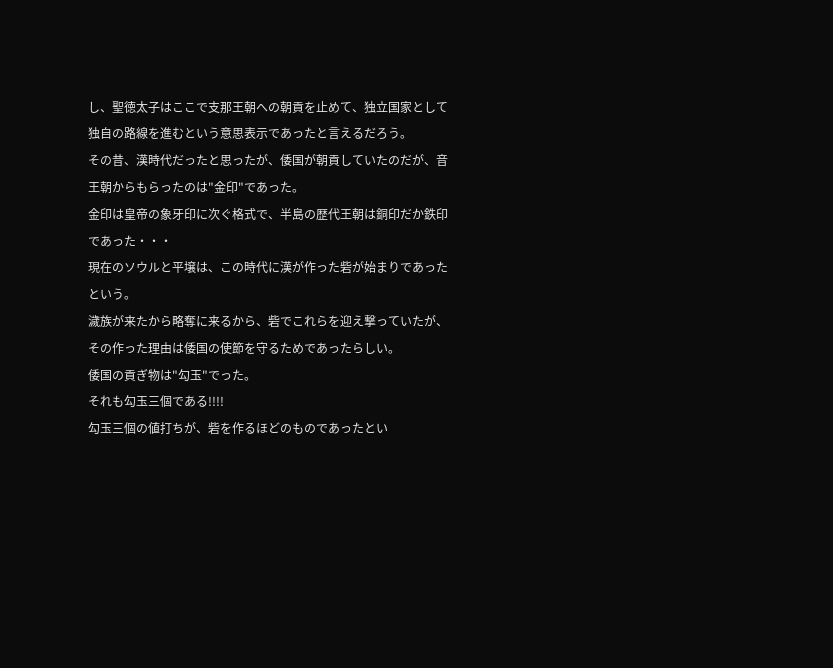し、聖徳太子はここで支那王朝への朝貢を止めて、独立国家として独自の路線を進むという意思表示であったと言えるだろう。
その昔、漢時代だったと思ったが、倭国が朝貢していたのだが、音王朝からもらったのは"金印"であった。
金印は皇帝の象牙印に次ぐ格式で、半島の歴代王朝は銅印だか鉄印であった・・・
現在のソウルと平壌は、この時代に漢が作った砦が始まりであったという。
濊族が来たから略奪に来るから、砦でこれらを迎え撃っていたが、その作った理由は倭国の使節を守るためであったらしい。
倭国の貢ぎ物は"勾玉"でった。
それも勾玉三個である!!!!
勾玉三個の値打ちが、砦を作るほどのものであったとい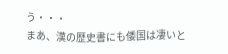う・・・
まあ、漢の歴史書にも倭国は凄いと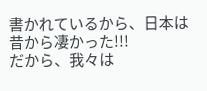書かれているから、日本は昔から凄かった!!!
だから、我々は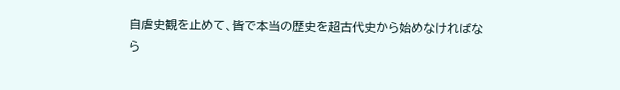自虐史観を止めて、皆で本当の歴史を超古代史から始めなければなら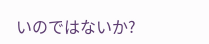いのではないか?